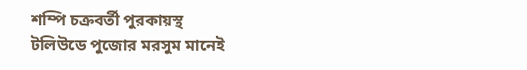শম্পি চক্রবর্তী পুরকায়স্থ
টলিউডে পুজোর মরসুম মানেই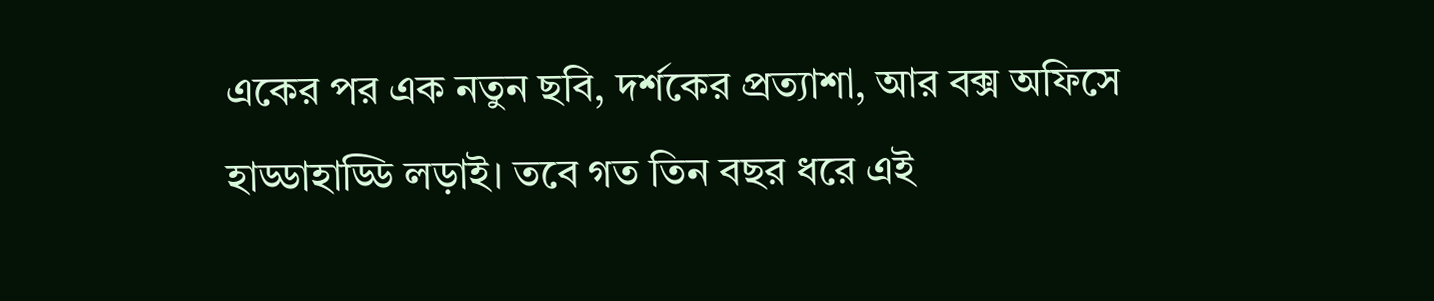একের পর এক নতুন ছবি, দর্শকের প্রত্যাশা, আর বক্স অফিসে হাড্ডাহাড্ডি লড়াই। তবে গত তিন বছর ধরে এই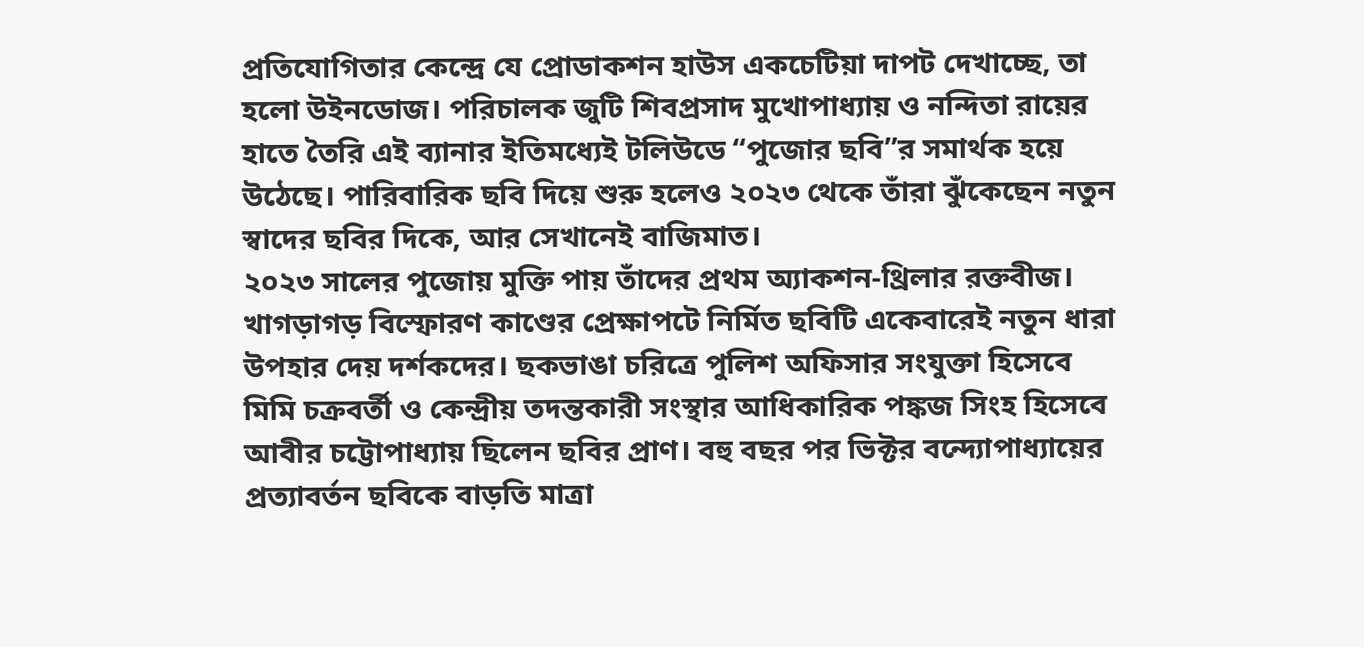প্রতিযোগিতার কেন্দ্রে যে প্রোডাকশন হাউস একচেটিয়া দাপট দেখাচ্ছে, তা হলো উইনডোজ। পরিচালক জুটি শিবপ্রসাদ মুখোপাধ্যায় ও নন্দিতা রায়ের হাতে তৈরি এই ব্যানার ইতিমধ্যেই টলিউডে “পুজোর ছবি”র সমার্থক হয়ে উঠেছে। পারিবারিক ছবি দিয়ে শুরু হলেও ২০২৩ থেকে তাঁরা ঝুঁকেছেন নতুন স্বাদের ছবির দিকে, আর সেখানেই বাজিমাত।
২০২৩ সালের পুজোয় মুক্তি পায় তাঁদের প্রথম অ্যাকশন-থ্রিলার রক্তবীজ। খাগড়াগড় বিস্ফোরণ কাণ্ডের প্রেক্ষাপটে নির্মিত ছবিটি একেবারেই নতুন ধারা উপহার দেয় দর্শকদের। ছকভাঙা চরিত্রে পুলিশ অফিসার সংযুক্তা হিসেবে মিমি চক্রবর্তী ও কেন্দ্রীয় তদন্তকারী সংস্থার আধিকারিক পঙ্কজ সিংহ হিসেবে আবীর চট্টোপাধ্যায় ছিলেন ছবির প্রাণ। বহু বছর পর ভিক্টর বন্দ্যোপাধ্যায়ের প্রত্যাবর্তন ছবিকে বাড়তি মাত্রা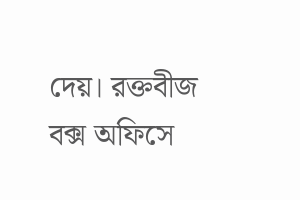দেয়। রক্তবীজ বক্স অফিসে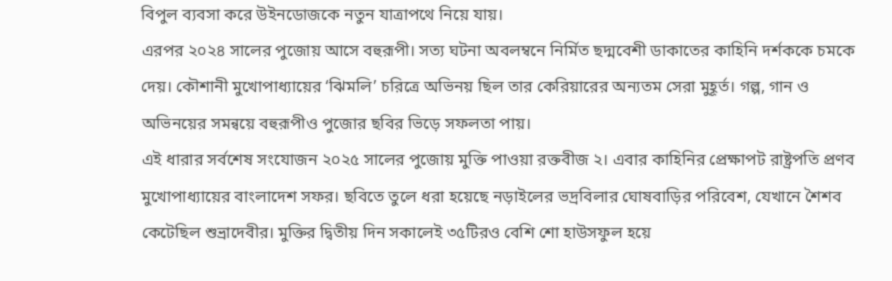বিপুল ব্যবসা করে উইনডোজকে নতুন যাত্রাপথে নিয়ে যায়।
এরপর ২০২৪ সালের পুজোয় আসে বহুরূপী। সত্য ঘটনা অবলম্বনে নির্মিত ছদ্মবেশী ডাকাতের কাহিনি দর্শককে চমকে দেয়। কৌশানী মুখোপাধ্যায়ের ‘ঝিমলি’ চরিত্রে অভিনয় ছিল তার কেরিয়ারের অন্যতম সেরা মুহূর্ত। গল্প, গান ও অভিনয়ের সমন্বয়ে বহুরূপীও পুজোর ছবির ভিড়ে সফলতা পায়।
এই ধারার সর্বশেষ সংযোজন ২০২৫ সালের পুজোয় মুক্তি পাওয়া রক্তবীজ ২। এবার কাহিনির প্রেক্ষাপট রাষ্ট্রপতি প্রণব মুখোপাধ্যায়ের বাংলাদেশ সফর। ছবিতে তুলে ধরা হয়েছে নড়াইলের ভদ্রবিলার ঘোষবাড়ির পরিবেশ, যেখানে শৈশব কেটেছিল শুভ্রাদেবীর। মুক্তির দ্বিতীয় দিন সকালেই ৩৫টিরও বেশি শো হাউসফুল হয়ে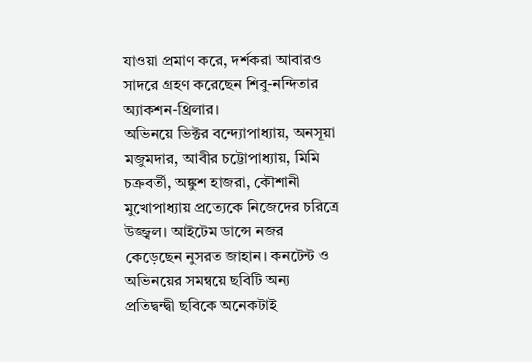যাওয়া প্রমাণ করে, দর্শকরা আবারও সাদরে গ্রহণ করেছেন শিবু-নন্দিতার অ্যাকশন-থ্রিলার।
অভিনয়ে ভিক্টর বন্দ্যোপাধ্যায়, অনসূয়া মজুমদার, আবীর চট্টোপাধ্যায়, মিমি চক্রবর্তী, অঙ্কুশ হাজরা, কৌশানী মুখোপাধ্যায় প্রত্যেকে নিজেদের চরিত্রে উজ্জ্বল। আইটেম ডান্সে নজর কেড়েছেন নুসরত জাহান। কনটেন্ট ও অভিনয়ের সমন্বয়ে ছবিটি অন্য প্রতিদ্বন্দ্বী ছবিকে অনেকটাই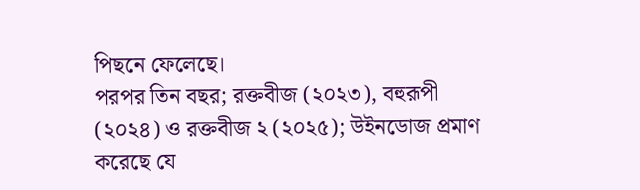পিছনে ফেলেছে।
পরপর তিন বছর; রক্তবীজ (২০২৩), বহুরূপী (২০২৪) ও রক্তবীজ ২ (২০২৫); উইনডোজ প্রমাণ করেছে যে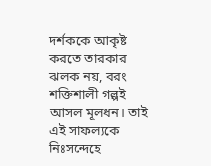দর্শককে আকৃষ্ট করতে তারকার ঝলক নয়, বরং শক্তিশালী গল্পই আসল মূলধন। তাই এই সাফল্যকে নিঃসন্দেহে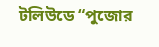টলিউডে “পুজোর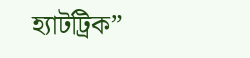হ্যাটট্রিক”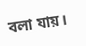বলা যায়।